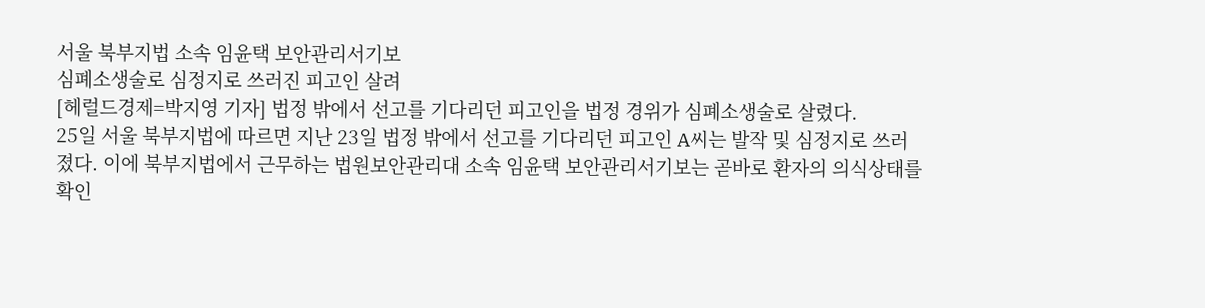서울 북부지법 소속 임윤택 보안관리서기보
심폐소생술로 심정지로 쓰러진 피고인 살려
[헤럴드경제=박지영 기자] 법정 밖에서 선고를 기다리던 피고인을 법정 경위가 심폐소생술로 살렸다.
25일 서울 북부지법에 따르면 지난 23일 법정 밖에서 선고를 기다리던 피고인 A씨는 발작 및 심정지로 쓰러졌다. 이에 북부지법에서 근무하는 법원보안관리대 소속 임윤택 보안관리서기보는 곧바로 환자의 의식상태를 확인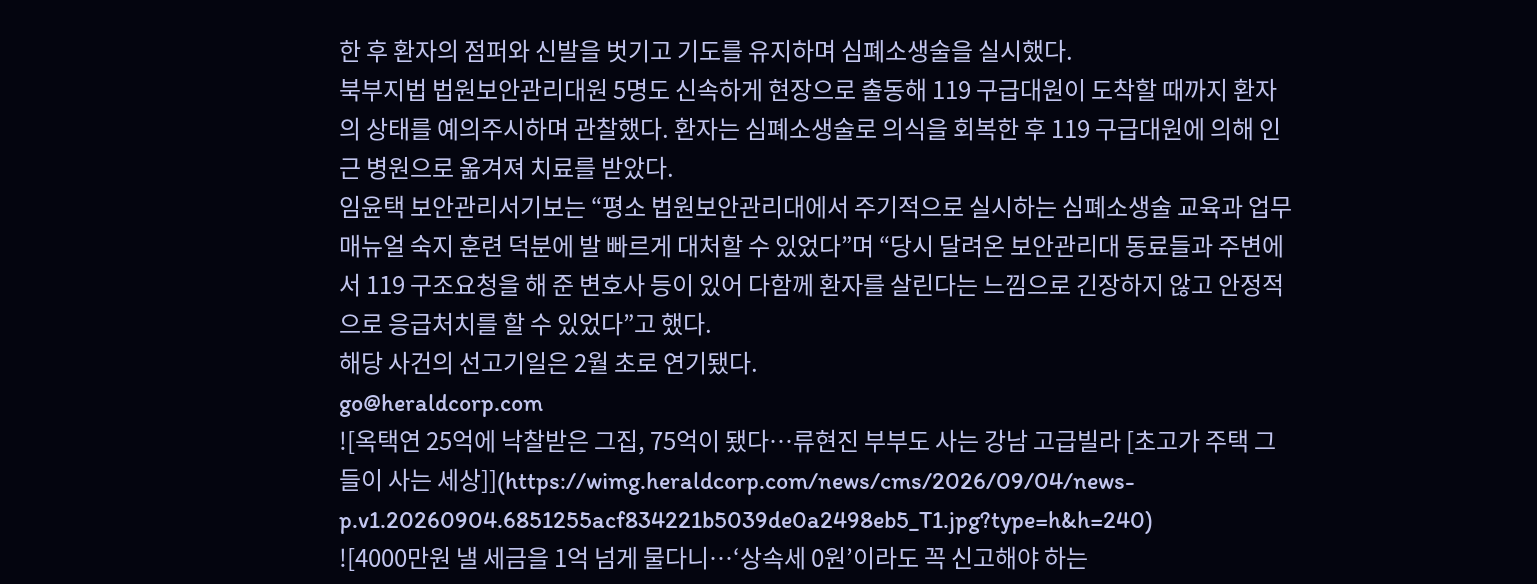한 후 환자의 점퍼와 신발을 벗기고 기도를 유지하며 심폐소생술을 실시했다.
북부지법 법원보안관리대원 5명도 신속하게 현장으로 출동해 119 구급대원이 도착할 때까지 환자의 상태를 예의주시하며 관찰했다. 환자는 심폐소생술로 의식을 회복한 후 119 구급대원에 의해 인근 병원으로 옮겨져 치료를 받았다.
임윤택 보안관리서기보는 “평소 법원보안관리대에서 주기적으로 실시하는 심폐소생술 교육과 업무 매뉴얼 숙지 훈련 덕분에 발 빠르게 대처할 수 있었다”며 “당시 달려온 보안관리대 동료들과 주변에서 119 구조요청을 해 준 변호사 등이 있어 다함께 환자를 살린다는 느낌으로 긴장하지 않고 안정적으로 응급처치를 할 수 있었다”고 했다.
해당 사건의 선고기일은 2월 초로 연기됐다.
go@heraldcorp.com
![옥택연 25억에 낙찰받은 그집, 75억이 됐다…류현진 부부도 사는 강남 고급빌라 [초고가 주택 그들이 사는 세상]](https://wimg.heraldcorp.com/news/cms/2026/09/04/news-p.v1.20260904.6851255acf834221b5039de0a2498eb5_T1.jpg?type=h&h=240)
![4000만원 낼 세금을 1억 넘게 물다니…‘상속세 0원’이라도 꼭 신고해야 하는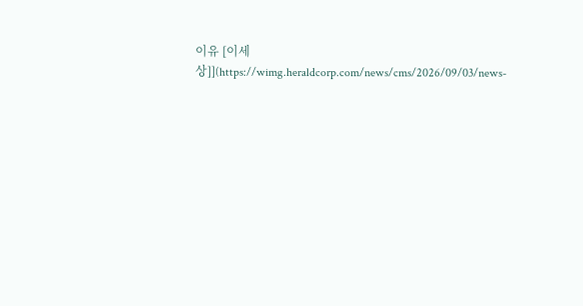이유 [이세상]](https://wimg.heraldcorp.com/news/cms/2026/09/03/news-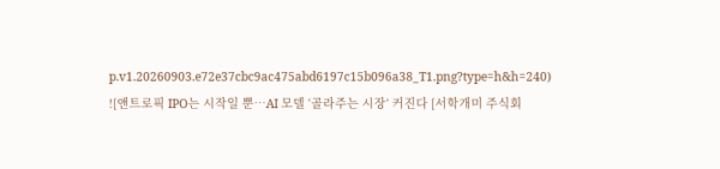p.v1.20260903.e72e37cbc9ac475abd6197c15b096a38_T1.png?type=h&h=240)
![앤트로픽 IPO는 시작일 뿐…AI 모델 ‘골라주는 시장’ 커진다 [서학개미 주식회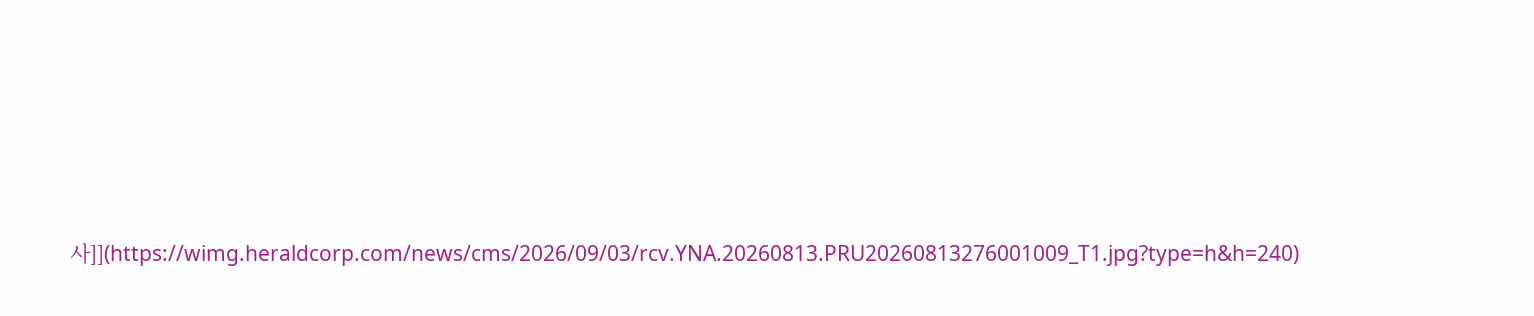사]](https://wimg.heraldcorp.com/news/cms/2026/09/03/rcv.YNA.20260813.PRU20260813276001009_T1.jpg?type=h&h=240)